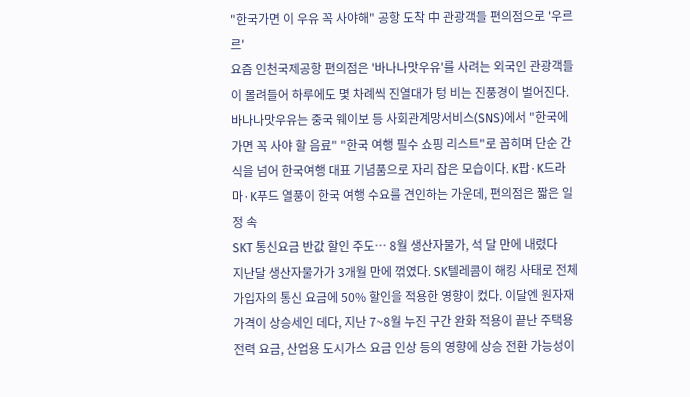"한국가면 이 우유 꼭 사야해" 공항 도착 中 관광객들 편의점으로 '우르르'
요즘 인천국제공항 편의점은 '바나나맛우유'를 사려는 외국인 관광객들이 몰려들어 하루에도 몇 차례씩 진열대가 텅 비는 진풍경이 벌어진다. 바나나맛우유는 중국 웨이보 등 사회관계망서비스(SNS)에서 "한국에 가면 꼭 사야 할 음료" "한국 여행 필수 쇼핑 리스트"로 꼽히며 단순 간식을 넘어 한국여행 대표 기념품으로 자리 잡은 모습이다. K팝·K드라마·K푸드 열풍이 한국 여행 수요를 견인하는 가운데, 편의점은 짧은 일정 속
SKT 통신요금 반값 할인 주도… 8월 생산자물가, 석 달 만에 내렸다
지난달 생산자물가가 3개월 만에 꺾였다. SK텔레콤이 해킹 사태로 전체 가입자의 통신 요금에 50% 할인을 적용한 영향이 컸다. 이달엔 원자재 가격이 상승세인 데다, 지난 7~8월 누진 구간 완화 적용이 끝난 주택용 전력 요금, 산업용 도시가스 요금 인상 등의 영향에 상승 전환 가능성이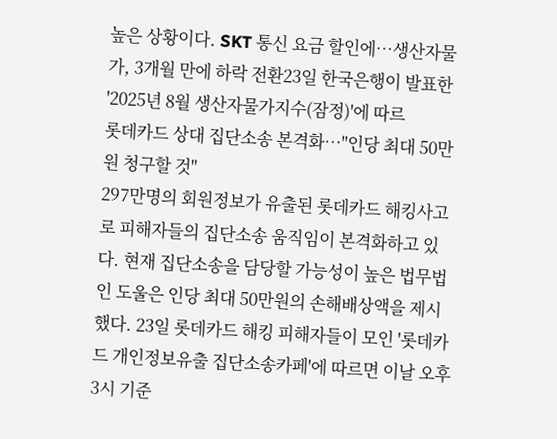높은 상황이다. SKT 통신 요금 할인에…생산자물가, 3개월 만에 하락 전환23일 한국은행이 발표한 '2025년 8월 생산자물가지수(잠정)'에 따르
롯데카드 상대 집단소송 본격화…"인당 최대 50만원 청구할 것"
297만명의 회원정보가 유출된 롯데카드 해킹사고로 피해자들의 집단소송 움직임이 본격화하고 있다. 현재 집단소송을 담당할 가능성이 높은 법무법인 도울은 인당 최대 50만원의 손해배상액을 제시했다. 23일 롯데카드 해킹 피해자들이 모인 '롯데카드 개인정보유출 집단소송카페'에 따르면 이날 오후 3시 기준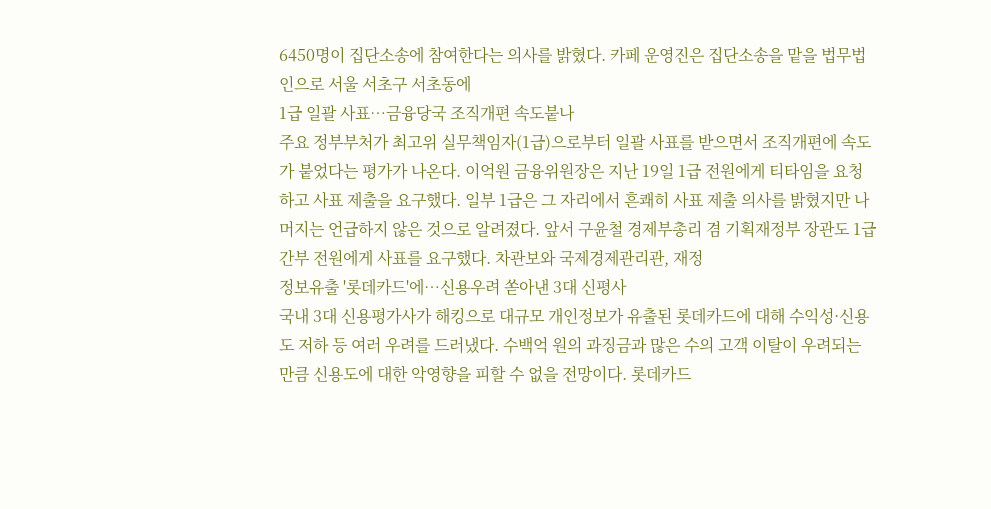6450명이 집단소송에 참여한다는 의사를 밝혔다. 카페 운영진은 집단소송을 맡을 법무법인으로 서울 서초구 서초동에
1급 일괄 사표…금융당국 조직개편 속도붙나
주요 정부부처가 최고위 실무책임자(1급)으로부터 일괄 사표를 받으면서 조직개편에 속도가 붙었다는 평가가 나온다. 이억원 금융위원장은 지난 19일 1급 전원에게 티타임을 요청하고 사표 제출을 요구했다. 일부 1급은 그 자리에서 흔쾌히 사표 제출 의사를 밝혔지만 나머지는 언급하지 않은 것으로 알려졌다. 앞서 구윤철 경제부총리 겸 기획재정부 장관도 1급 간부 전원에게 사표를 요구했다. 차관보와 국제경제관리관, 재정
정보유출 '롯데카드'에…신용우려 쏟아낸 3대 신평사
국내 3대 신용평가사가 해킹으로 대규모 개인정보가 유출된 롯데카드에 대해 수익성·신용도 저하 등 여러 우려를 드러냈다. 수백억 원의 과징금과 많은 수의 고객 이탈이 우려되는 만큼 신용도에 대한 악영향을 피할 수 없을 전망이다. 롯데카드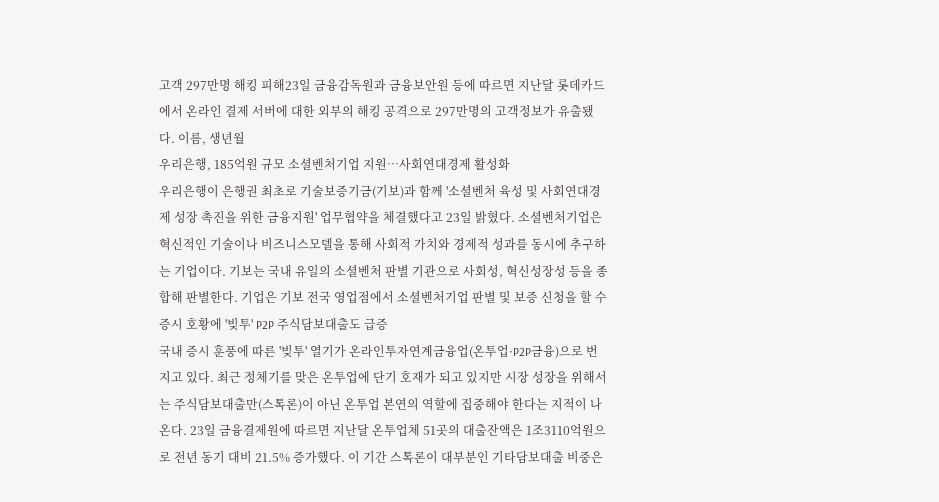고객 297만명 해킹 피해23일 금융감독원과 금융보안원 등에 따르면 지난달 롯데카드에서 온라인 결제 서버에 대한 외부의 해킹 공격으로 297만명의 고객정보가 유출됐다. 이름, 생년월
우리은행, 185억원 규모 소셜벤처기업 지원…사회연대경제 활성화
우리은행이 은행권 최초로 기술보증기금(기보)과 함께 '소셜벤처 육성 및 사회연대경제 성장 촉진을 위한 금융지원' 업무협약을 체결했다고 23일 밝혔다. 소셜벤처기업은 혁신적인 기술이나 비즈니스모델을 통해 사회적 가치와 경제적 성과를 동시에 추구하는 기업이다. 기보는 국내 유일의 소셜벤처 판별 기관으로 사회성, 혁신성장성 등을 종합해 판별한다. 기업은 기보 전국 영업점에서 소셜벤처기업 판별 및 보증 신청을 할 수
증시 호황에 '빚투' P2P 주식담보대출도 급증
국내 증시 훈풍에 따른 '빚투' 열기가 온라인투자연계금융업(온투업·P2P금융)으로 번지고 있다. 최근 정체기를 맞은 온투업에 단기 호재가 되고 있지만 시장 성장을 위해서는 주식담보대출만(스톡론)이 아닌 온투업 본연의 역할에 집중해야 한다는 지적이 나온다. 23일 금융결제원에 따르면 지난달 온투업체 51곳의 대출잔액은 1조3110억원으로 전년 동기 대비 21.5% 증가했다. 이 기간 스톡론이 대부분인 기타담보대출 비중은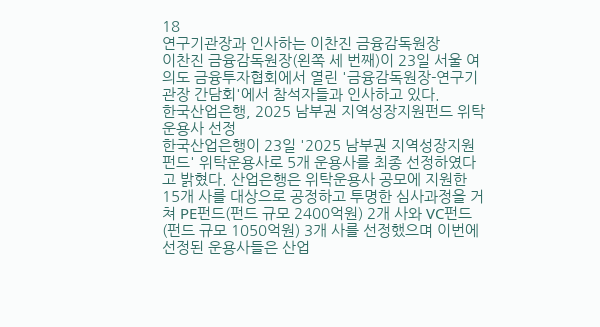18
연구기관장과 인사하는 이찬진 금융감독원장
이찬진 금융감독원장(왼쪽 세 번째)이 23일 서울 여의도 금융투자협회에서 열린 '금융감독원장-연구기관장 간담회'에서 참석자들과 인사하고 있다.
한국산업은행, 2025 남부권 지역성장지원펀드 위탁운용사 선정
한국산업은행이 23일 '2025 남부권 지역성장지원펀드' 위탁운용사로 5개 운용사를 최종 선정하였다고 밝혔다. 산업은행은 위탁운용사 공모에 지원한 15개 사를 대상으로 공정하고 투명한 심사과정을 거쳐 PE펀드(펀드 규모 2400억원) 2개 사와 VC펀드(펀드 규모 1050억원) 3개 사를 선정했으며 이번에 선정된 운용사들은 산업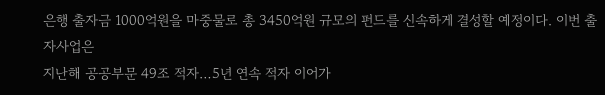은행 출자금 1000억원을 마중물로 총 3450억원 규모의 펀드를 신속하게 결성할 예정이다. 이번 출자사업은
지난해 공공부문 49조 적자…5년 연속 적자 이어가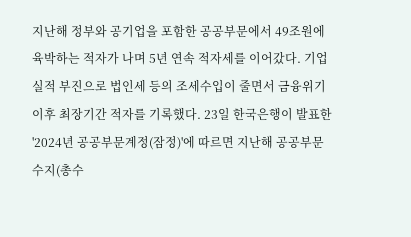지난해 정부와 공기업을 포함한 공공부문에서 49조원에 육박하는 적자가 나며 5년 연속 적자세를 이어갔다. 기업 실적 부진으로 법인세 등의 조세수입이 줄면서 금융위기 이후 최장기간 적자를 기록했다. 23일 한국은행이 발표한 '2024년 공공부문계정(잠정)'에 따르면 지난해 공공부문 수지(총수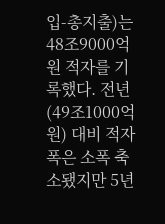입-총지출)는 48조9000억원 적자를 기록했다. 전년(49조1000억원) 대비 적자폭은 소폭 축소됐지만 5년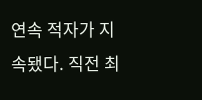연속 적자가 지속됐다. 직전 최